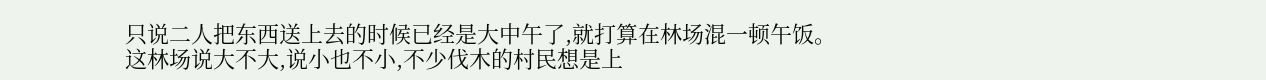只说二人把东西送上去的时候已经是大中午了,就打算在林场混一顿午饭。
这林场说大不大,说小也不小,不少伐木的村民想是上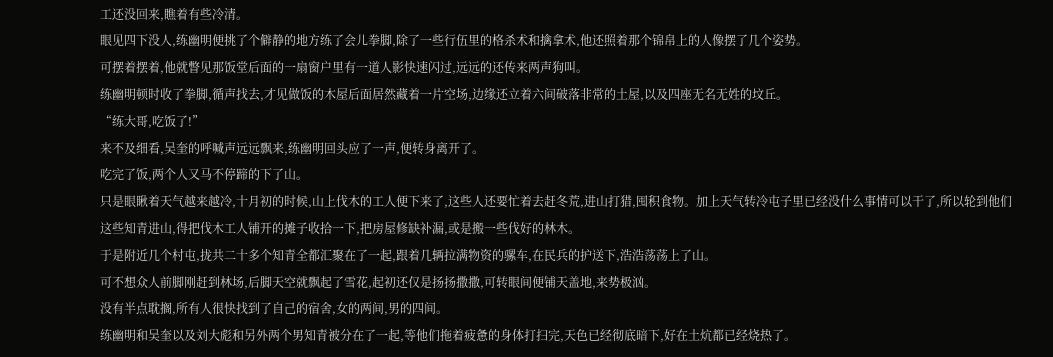工还没回来,瞧着有些冷清。
眼见四下没人,练幽明便挑了个僻静的地方练了会儿拳脚,除了一些行伍里的格杀术和擒拿术,他还照着那个锦帛上的人像摆了几个姿势。
可摆着摆着,他就瞥见那饭堂后面的一扇窗户里有一道人影快速闪过,远远的还传来两声狗叫。
练幽明顿时收了拳脚,循声找去,才见做饭的木屋后面居然藏着一片空场,边缘还立着六间破落非常的土屋,以及四座无名无姓的坟丘。
“练大哥,吃饭了!”
来不及细看,吴奎的呼喊声远远飘来,练幽明回头应了一声,便转身离开了。
吃完了饭,两个人又马不停蹄的下了山。
只是眼瞅着天气越来越冷,十月初的时候,山上伐木的工人便下来了,这些人还要忙着去赶冬荒,进山打猎,囤积食物。加上天气转冷屯子里已经没什么事情可以干了,所以轮到他们这些知青进山,得把伐木工人铺开的摊子收拾一下,把房屋修缺补漏,或是搬一些伐好的林木。
于是附近几个村屯,拢共二十多个知青全都汇聚在了一起,跟着几辆拉满物资的骡车,在民兵的护送下,浩浩荡荡上了山。
可不想众人前脚刚赶到林场,后脚天空就飘起了雪花,起初还仅是扬扬撒撒,可转眼间便铺天盖地,来势极汹。
没有半点耽搁,所有人很快找到了自己的宿舍,女的两间,男的四间。
练幽明和吴奎以及刘大彪和另外两个男知青被分在了一起,等他们拖着疲惫的身体打扫完,天色已经彻底暗下,好在土炕都已经烧热了。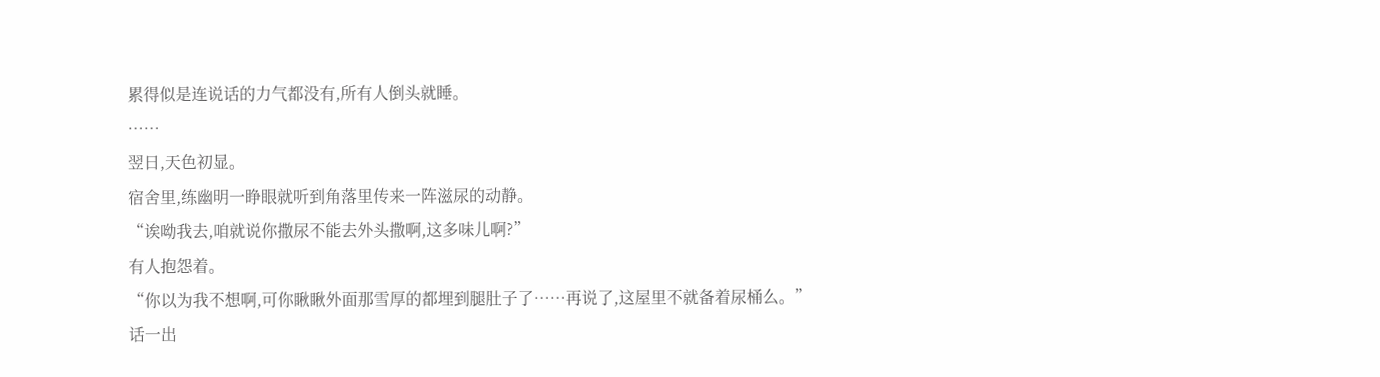累得似是连说话的力气都没有,所有人倒头就睡。
……
翌日,天色初显。
宿舍里,练幽明一睁眼就听到角落里传来一阵滋尿的动静。
“诶呦我去,咱就说你撒尿不能去外头撒啊,这多味儿啊?”
有人抱怨着。
“你以为我不想啊,可你瞅瞅外面那雪厚的都埋到腿肚子了……再说了,这屋里不就备着尿桶么。”
话一出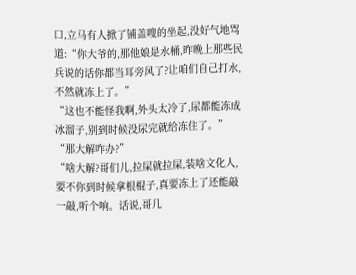口,立马有人掀了铺盖嗖的坐起,没好气地骂道:“你大爷的,那他娘是水桶,昨晚上那些民兵说的话你都当耳旁风了?让咱们自己打水,不然就冻上了。”
“这也不能怪我啊,外头太冷了,尿都能冻成冰溜子,别到时候没尿完就给冻住了。”
“那大解咋办?”
“啥大解?哥们儿,拉屎就拉屎,装啥文化人,要不你到时候拿根棍子,真要冻上了还能敲一敲,听个响。话说,哥几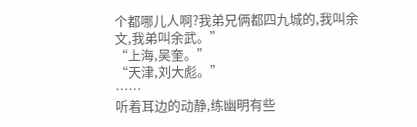个都哪儿人啊?我弟兄俩都四九城的,我叫余文,我弟叫余武。”
“上海,吴奎。”
“天津,刘大彪。”
……
听着耳边的动静,练幽明有些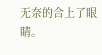无奈的合上了眼睛。